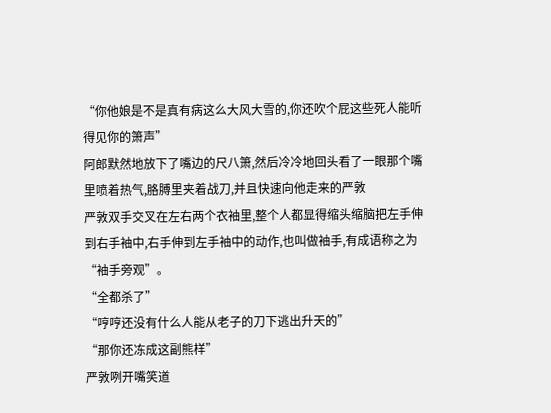“你他娘是不是真有病这么大风大雪的,你还吹个屁这些死人能听得见你的箫声”
阿郎默然地放下了嘴边的尺八箫,然后冷冷地回头看了一眼那个嘴里喷着热气,胳膊里夹着战刀,并且快速向他走来的严敦
严敦双手交叉在左右两个衣袖里,整个人都显得缩头缩脑把左手伸到右手袖中,右手伸到左手袖中的动作,也叫做袖手,有成语称之为“袖手旁观”。
“全都杀了”
“哼哼还没有什么人能从老子的刀下逃出升天的”
“那你还冻成这副熊样”
严敦咧开嘴笑道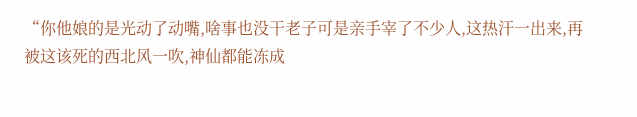“你他娘的是光动了动嘴,啥事也没干老子可是亲手宰了不少人,这热汗一出来,再被这该死的西北风一吹,神仙都能冻成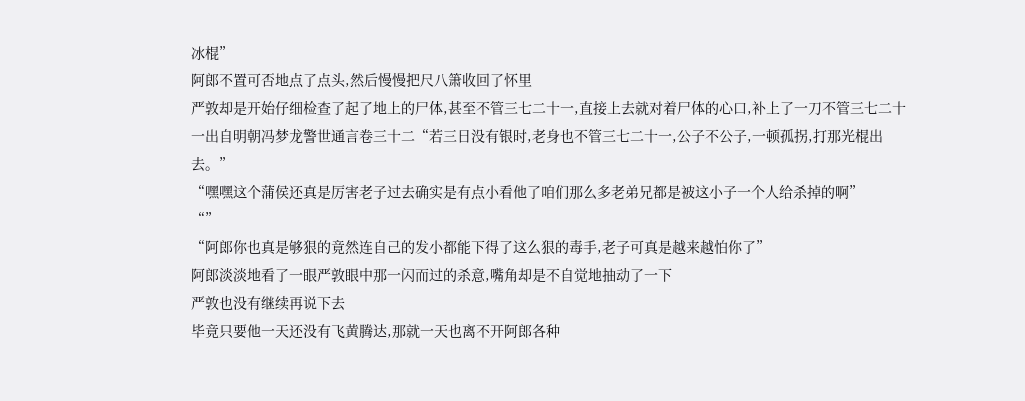冰棍”
阿郎不置可否地点了点头,然后慢慢把尺八箫收回了怀里
严敦却是开始仔细检查了起了地上的尸体,甚至不管三七二十一,直接上去就对着尸体的心口,补上了一刀不管三七二十一出自明朝冯梦龙警世通言卷三十二“若三日没有银时,老身也不管三七二十一,公子不公子,一顿孤拐,打那光棍出去。”
“嘿嘿这个蒲侯还真是厉害老子过去确实是有点小看他了咱们那么多老弟兄都是被这小子一个人给杀掉的啊”
“”
“阿郎你也真是够狠的竟然连自己的发小都能下得了这么狠的毒手,老子可真是越来越怕你了”
阿郎淡淡地看了一眼严敦眼中那一闪而过的杀意,嘴角却是不自觉地抽动了一下
严敦也没有继续再说下去
毕竟只要他一天还没有飞黄腾达,那就一天也离不开阿郎各种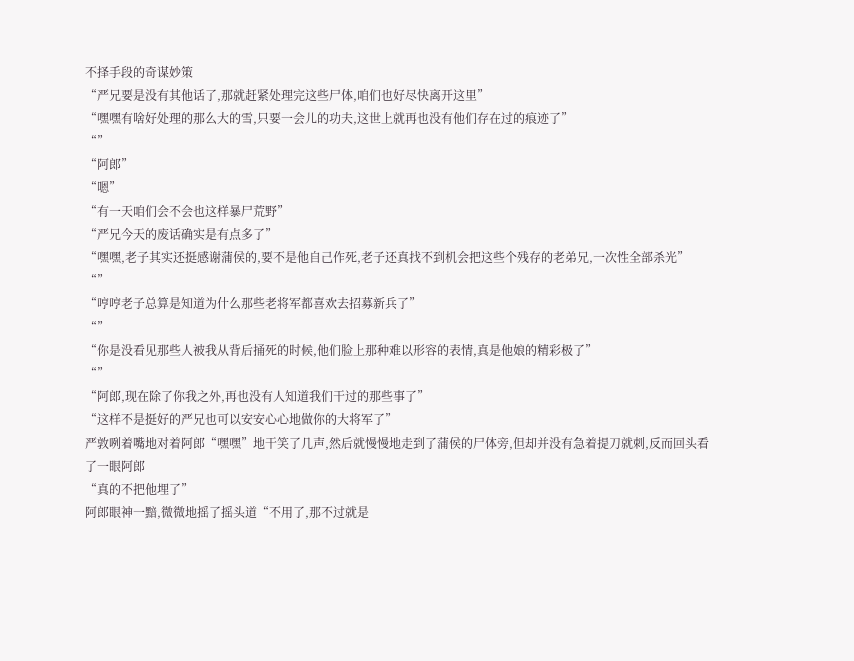不择手段的奇谋妙策
“严兄要是没有其他话了,那就赶紧处理完这些尸体,咱们也好尽快离开这里”
“嘿嘿有啥好处理的那么大的雪,只要一会儿的功夫,这世上就再也没有他们存在过的痕迹了”
“”
“阿郎”
“嗯”
“有一天咱们会不会也这样暴尸荒野”
“严兄今天的废话确实是有点多了”
“嘿嘿,老子其实还挺感谢蒲侯的,要不是他自己作死,老子还真找不到机会把这些个残存的老弟兄,一次性全部杀光”
“”
“哼哼老子总算是知道为什么那些老将军都喜欢去招募新兵了”
“”
“你是没看见那些人被我从背后捅死的时候,他们脸上那种难以形容的表情,真是他娘的精彩极了”
“”
“阿郎,现在除了你我之外,再也没有人知道我们干过的那些事了”
“这样不是挺好的严兄也可以安安心心地做你的大将军了”
严敦咧着嘴地对着阿郎“嘿嘿”地干笑了几声,然后就慢慢地走到了蒲侯的尸体旁,但却并没有急着提刀就刺,反而回头看了一眼阿郎
“真的不把他埋了”
阿郎眼神一黯,微微地摇了摇头道“不用了,那不过就是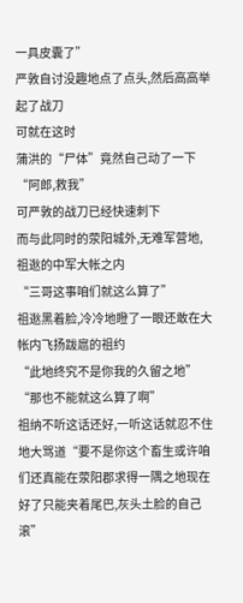一具皮囊了”
严敦自讨没趣地点了点头,然后高高举起了战刀
可就在这时
蒲洪的“尸体”竟然自己动了一下
“阿郎,救我”
可严敦的战刀已经快速刺下
而与此同时的荥阳城外,无难军营地,祖逖的中军大帐之内
“三哥这事咱们就这么算了”
祖逖黑着脸,冷冷地瞪了一眼还敢在大帐内飞扬跋扈的祖约
“此地终究不是你我的久留之地”
“那也不能就这么算了啊”
祖纳不听这话还好,一听这话就忍不住地大骂道“要不是你这个畜生或许咱们还真能在荥阳郡求得一隅之地现在好了只能夹着尾巴,灰头土脸的自己滚”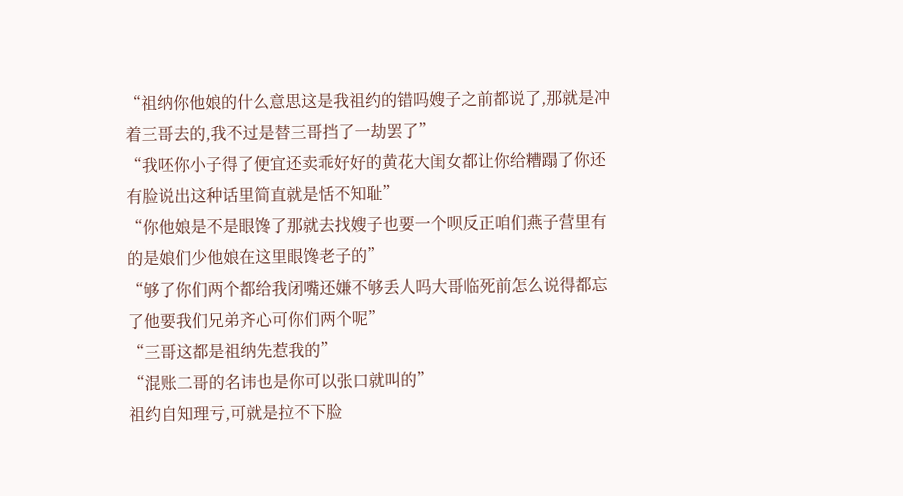“祖纳你他娘的什么意思这是我祖约的错吗嫂子之前都说了,那就是冲着三哥去的,我不过是替三哥挡了一劫罢了”
“我呸你小子得了便宜还卖乖好好的黄花大闺女都让你给糟蹋了你还有脸说出这种话里简直就是恬不知耻”
“你他娘是不是眼馋了那就去找嫂子也要一个呗反正咱们燕子营里有的是娘们少他娘在这里眼馋老子的”
“够了你们两个都给我闭嘴还嫌不够丢人吗大哥临死前怎么说得都忘了他要我们兄弟齐心可你们两个呢”
“三哥这都是祖纳先惹我的”
“混账二哥的名讳也是你可以张口就叫的”
祖约自知理亏,可就是拉不下脸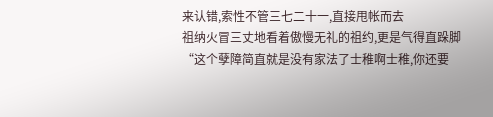来认错,索性不管三七二十一,直接甩帐而去
祖纳火冒三丈地看着傲慢无礼的祖约,更是气得直跺脚
“这个孽障简直就是没有家法了士稚啊士稚,你还要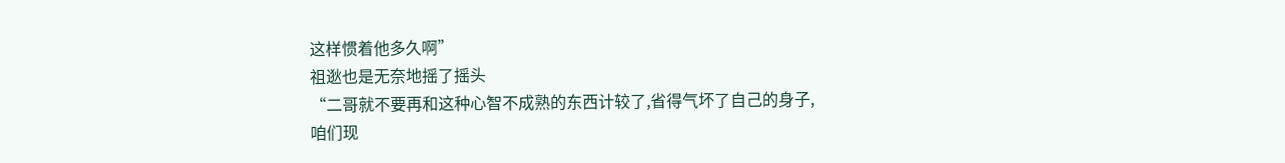这样惯着他多久啊”
祖逖也是无奈地摇了摇头
“二哥就不要再和这种心智不成熟的东西计较了,省得气坏了自己的身子,咱们现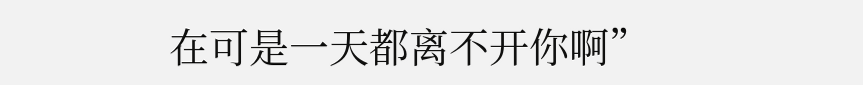在可是一天都离不开你啊”